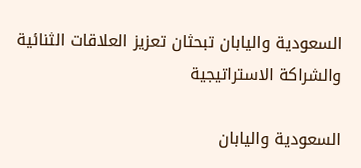السعودية واليابان تبحثان تعزيز العلاقات الثنائية والشراكة الاستراتيجية

السعودية واليابان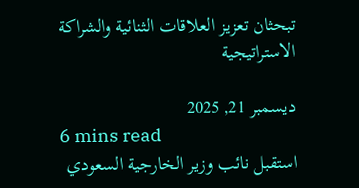تبحثان تعزيز العلاقات الثنائية والشراكة الاستراتيجية

ديسمبر 21, 2025
6 mins read
استقبل نائب وزير الخارجية السعودي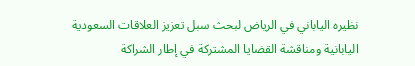نظيره الياباني في الرياض لبحث سبل تعزيز العلاقات السعودية اليابانية ومناقشة القضايا المشتركة في إطار الشراكة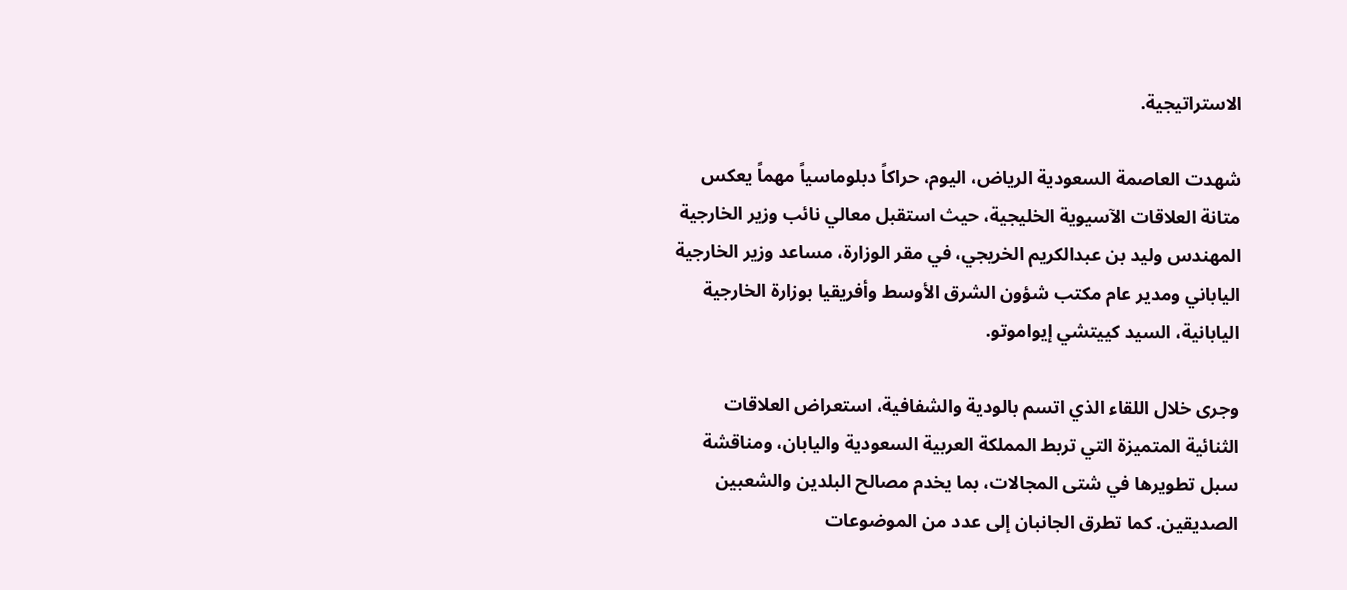الاستراتيجية.

شهدت العاصمة السعودية الرياض، اليوم، حراكاً دبلوماسياً مهماً يعكس متانة العلاقات الآسيوية الخليجية، حيث استقبل معالي نائب وزير الخارجية المهندس وليد بن عبدالكريم الخريجي، في مقر الوزارة، مساعد وزير الخارجية الياباني ومدير عام مكتب شؤون الشرق الأوسط وأفريقيا بوزارة الخارجية اليابانية، السيد كييتشي إيواموتو.

وجرى خلال اللقاء الذي اتسم بالودية والشفافية، استعراض العلاقات الثنائية المتميزة التي تربط المملكة العربية السعودية واليابان، ومناقشة سبل تطويرها في شتى المجالات، بما يخدم مصالح البلدين والشعبين الصديقين. كما تطرق الجانبان إلى عدد من الموضوعات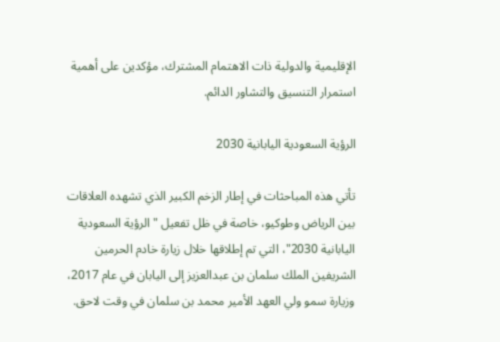الإقليمية والدولية ذات الاهتمام المشترك، مؤكدين على أهمية استمرار التنسيق والتشاور الدائم.

الرؤية السعودية اليابانية 2030

تأتي هذه المباحثات في إطار الزخم الكبير الذي تشهده العلاقات بين الرياض وطوكيو، خاصة في ظل تفعيل "الرؤية السعودية اليابانية 2030"، التي تم إطلاقها خلال زيارة خادم الحرمين الشريفين الملك سلمان بن عبدالعزيز إلى اليابان في عام 2017، وزيارة سمو ولي العهد الأمير محمد بن سلمان في وقت لاحق.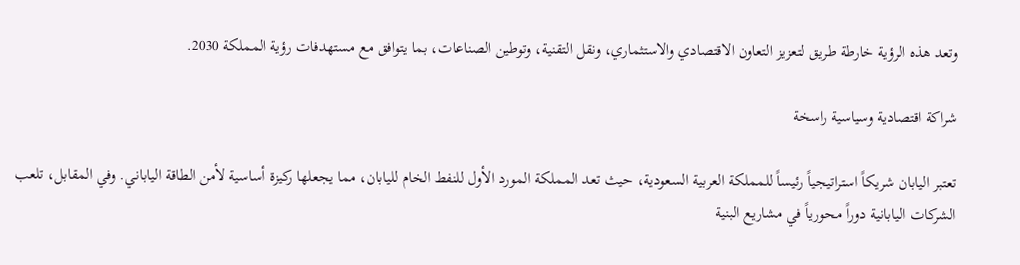وتعد هذه الرؤية خارطة طريق لتعزيز التعاون الاقتصادي والاستثماري، ونقل التقنية، وتوطين الصناعات، بما يتوافق مع مستهدفات رؤية المملكة 2030.

شراكة اقتصادية وسياسية راسخة

تعتبر اليابان شريكاً استراتيجياً رئيساً للمملكة العربية السعودية، حيث تعد المملكة المورد الأول للنفط الخام لليابان، مما يجعلها ركيزة أساسية لأمن الطاقة الياباني. وفي المقابل، تلعب الشركات اليابانية دوراً محورياً في مشاريع البنية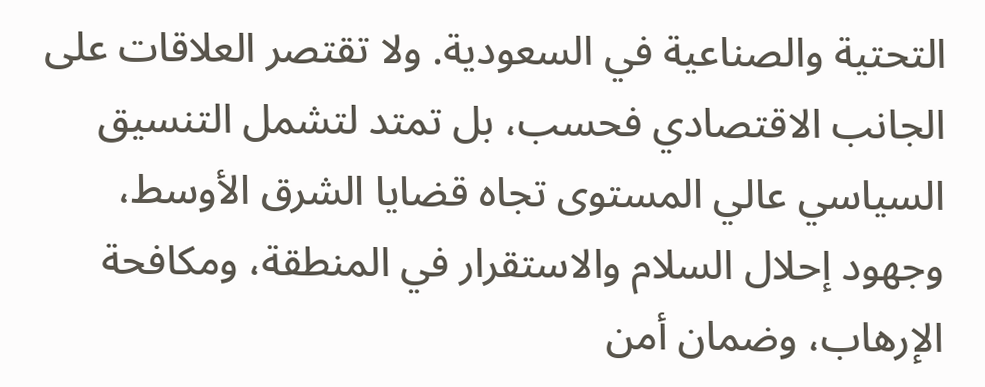التحتية والصناعية في السعودية. ولا تقتصر العلاقات على الجانب الاقتصادي فحسب، بل تمتد لتشمل التنسيق السياسي عالي المستوى تجاه قضايا الشرق الأوسط، وجهود إحلال السلام والاستقرار في المنطقة، ومكافحة الإرهاب، وضمان أمن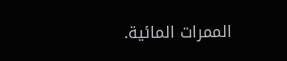الممرات المائية.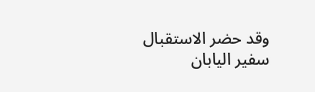وقد حضر الاستقبال سفير اليابان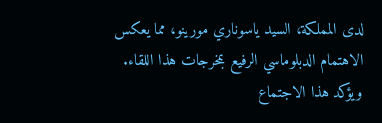لدى المملكة، السيد ياسوناري مورينو، مما يعكس الاهتمام الدبلوماسي الرفيع بمخرجات هذا اللقاء. ويؤكد هذا الاجتماع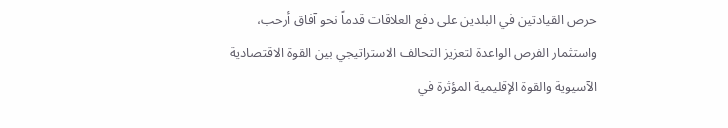حرص القيادتين في البلدين على دفع العلاقات قدماً نحو آفاق أرحب، واستثمار الفرص الواعدة لتعزيز التحالف الاستراتيجي بين القوة الاقتصادية الآسيوية والقوة الإقليمية المؤثرة في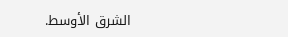الشرق الأوسط.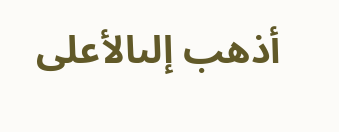أذهب إلىالأعلى